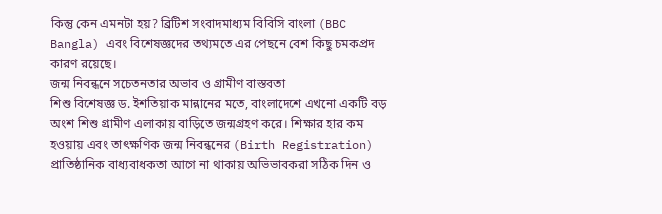কিন্তু কেন এমনটা হয়? ব্রিটিশ সংবাদমাধ্যম বিবিসি বাংলা (BBC Bangla) এবং বিশেষজ্ঞদের তথ্যমতে এর পেছনে বেশ কিছু চমকপ্রদ কারণ রয়েছে।
জন্ম নিবন্ধনে সচেতনতার অভাব ও গ্রামীণ বাস্তবতা
শিশু বিশেষজ্ঞ ড. ইশতিয়াক মান্নানের মতে, বাংলাদেশে এখনো একটি বড় অংশ শিশু গ্রামীণ এলাকায় বাড়িতে জন্মগ্রহণ করে। শিক্ষার হার কম হওয়ায় এবং তাৎক্ষণিক জন্ম নিবন্ধনের (Birth Registration) প্রাতিষ্ঠানিক বাধ্যবাধকতা আগে না থাকায় অভিভাবকরা সঠিক দিন ও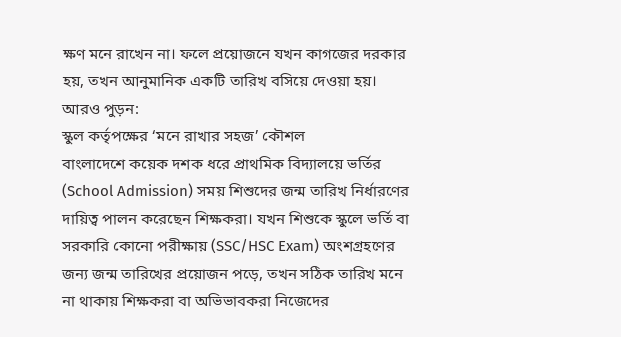ক্ষণ মনে রাখেন না। ফলে প্রয়োজনে যখন কাগজের দরকার হয়, তখন আনুমানিক একটি তারিখ বসিয়ে দেওয়া হয়।
আরও পুড়ন:
স্কুল কর্তৃপক্ষের ‘মনে রাখার সহজ’ কৌশল
বাংলাদেশে কয়েক দশক ধরে প্রাথমিক বিদ্যালয়ে ভর্তির (School Admission) সময় শিশুদের জন্ম তারিখ নির্ধারণের দায়িত্ব পালন করেছেন শিক্ষকরা। যখন শিশুকে স্কুলে ভর্তি বা সরকারি কোনো পরীক্ষায় (SSC/HSC Exam) অংশগ্রহণের জন্য জন্ম তারিখের প্রয়োজন পড়ে, তখন সঠিক তারিখ মনে না থাকায় শিক্ষকরা বা অভিভাবকরা নিজেদের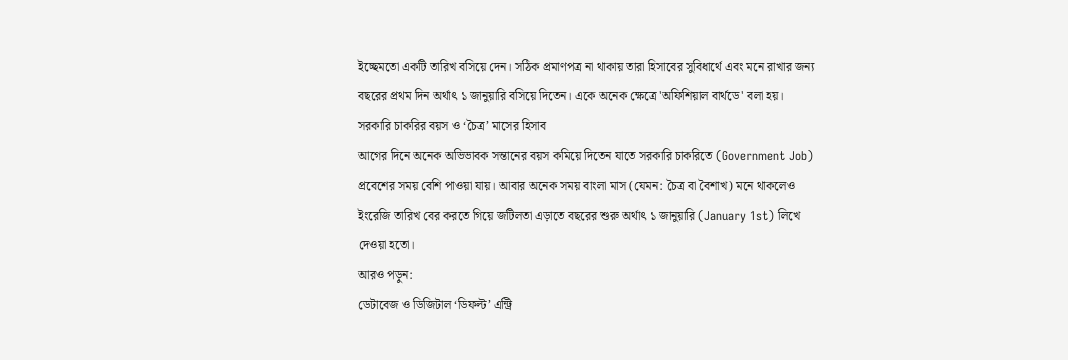ইচ্ছেমতো একটি তারিখ বসিয়ে দেন। সঠিক প্রমাণপত্র না থাকায় তারা হিসাবের সুবিধার্থে এবং মনে রাখার জন্য বছরের প্রথম দিন অর্থাৎ ১ জানুয়ারি বসিয়ে দিতেন। একে অনেক ক্ষেত্রে 'অফিশিয়াল বার্থডে' বলা হয়।
সরকারি চাকরির বয়স ও ‘চৈত্র’ মাসের হিসাব
আগের দিনে অনেক অভিভাবক সন্তানের বয়স কমিয়ে দিতেন যাতে সরকারি চাকরিতে (Government Job) প্রবেশের সময় বেশি পাওয়া যায়। আবার অনেক সময় বাংলা মাস (যেমন: চৈত্র বা বৈশাখ) মনে থাকলেও ইংরেজি তারিখ বের করতে গিয়ে জটিলতা এড়াতে বছরের শুরু অর্থাৎ ১ জানুয়ারি (January 1st) লিখে দেওয়া হতো।
আরও পড়ুন:
ডেটাবেজ ও ডিজিটাল ‘ডিফল্ট’ এন্ট্রি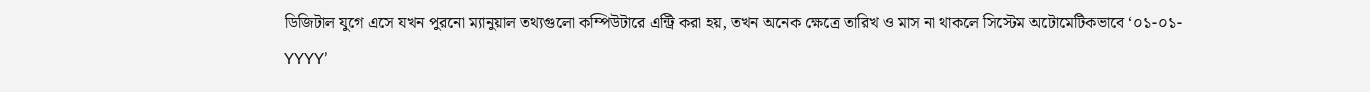ডিজিটাল যুগে এসে যখন পুরনো ম্যানুয়াল তথ্যগুলো কম্পিউটারে এন্ট্রি করা হয়, তখন অনেক ক্ষেত্রে তারিখ ও মাস না থাকলে সিস্টেম অটোমেটিকভাবে ‘০১-০১-YYYY’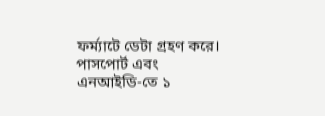ফর্ম্যাটে ডেটা গ্রহণ করে। পাসপোর্ট এবং এনআইডি-তে ১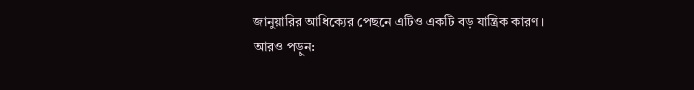জানুয়ারির আধিক্যের পেছনে এটিও একটি বড় যান্ত্রিক কারণ।
আরও পড়ুন: